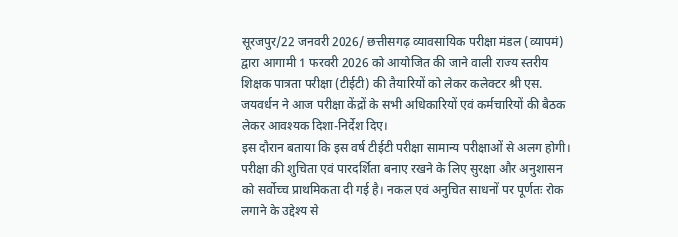सूरजपुर/22 जनवरी 2026/ छत्तीसगढ़ व्यावसायिक परीक्षा मंडल (व्यापमं) द्वारा आगामी 1 फरवरी 2026 को आयोजित की जाने वाली राज्य स्तरीय शिक्षक पात्रता परीक्षा (टीईटी) की तैयारियों को लेकर कलेक्टर श्री एस. जयवर्धन ने आज परीक्षा केंद्रों के सभी अधिकारियों एवं कर्मचारियों की बैठक लेकर आवश्यक दिशा-निर्देश दिए।
इस दौरान बताया कि इस वर्ष टीईटी परीक्षा सामान्य परीक्षाओं से अलग होगी। परीक्षा की शुचिता एवं पारदर्शिता बनाए रखने के लिए सुरक्षा और अनुशासन को सर्वोच्च प्राथमिकता दी गई है। नकल एवं अनुचित साधनों पर पूर्णतः रोक लगाने के उद्देश्य से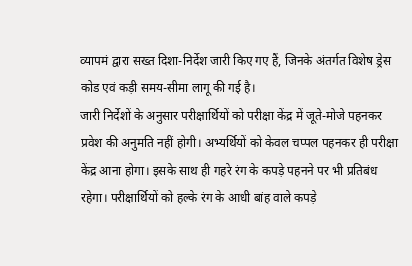व्यापमं द्वारा सख्त दिशा-निर्देश जारी किए गए हैं, जिनके अंतर्गत विशेष ड्रेस कोड एवं कड़ी समय-सीमा लागू की गई है।
जारी निर्देशों के अनुसार परीक्षार्थियों को परीक्षा केंद्र में जूते-मोजे पहनकर प्रवेश की अनुमति नहीं होगी। अभ्यर्थियों को केवल चप्पल पहनकर ही परीक्षा केंद्र आना होगा। इसके साथ ही गहरे रंग के कपड़े पहनने पर भी प्रतिबंध रहेगा। परीक्षार्थियों को हल्के रंग के आधी बांह वाले कपड़े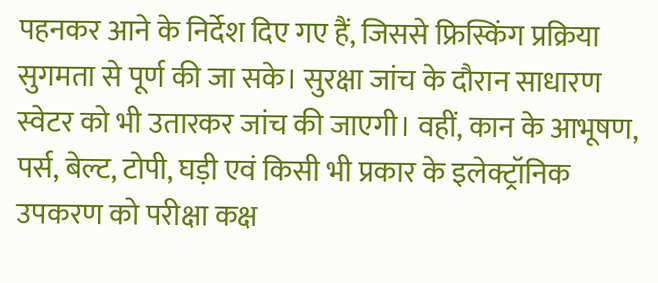पहनकर आने के निर्देश दिए गए हैं, जिससे फ्रिस्किंग प्रक्रिया सुगमता से पूर्ण की जा सके। सुरक्षा जांच के दौरान साधारण स्वेटर को भी उतारकर जांच की जाएगी। वहीं, कान के आभूषण, पर्स, बेल्ट, टोपी, घड़ी एवं किसी भी प्रकार के इलेक्ट्रॉनिक उपकरण को परीक्षा कक्ष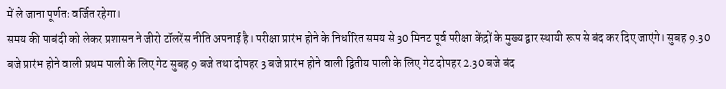में ले जाना पूर्णतः वर्जित रहेगा।
समय की पाबंदी को लेकर प्रशासन ने जीरो टॉलरेंस नीति अपनाई है। परीक्षा प्रारंभ होने के निर्धारित समय से 30 मिनट पूर्व परीक्षा केंद्रों के मुख्य द्वार स्थायी रूप से बंद कर दिए जाएंगे। सुबह 9.30 बजे प्रारंभ होने वाली प्रथम पाली के लिए गेट सुबह 9 बजे तथा दोपहर 3 बजे प्रारंभ होने वाली द्वितीय पाली के लिए गेट दोपहर 2.30 बजे बंद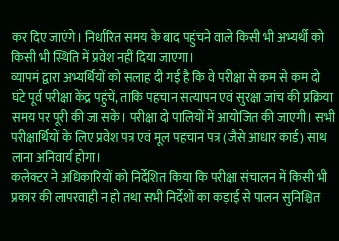कर दिए जाएंगे। निर्धारित समय के बाद पहुंचने वाले किसी भी अभ्यर्थी को किसी भी स्थिति में प्रवेश नहीं दिया जाएगा।
व्यापमं द्वारा अभ्यर्थियों को सलाह दी गई है कि वे परीक्षा से कम से कम दो घंटे पूर्व परीक्षा केंद्र पहुंचें, ताकि पहचान सत्यापन एवं सुरक्षा जांच की प्रक्रिया समय पर पूरी की जा सके। परीक्षा दो पालियों में आयोजित की जाएगी। सभी परीक्षार्थियों के लिए प्रवेश पत्र एवं मूल पहचान पत्र (जैसे आधार कार्ड) साथ लाना अनिवार्य होगा।
कलेक्टर ने अधिकारियों को निर्देशित किया कि परीक्षा संचालन में किसी भी प्रकार की लापरवाही न हो तथा सभी निर्देशों का कड़ाई से पालन सुनिश्चित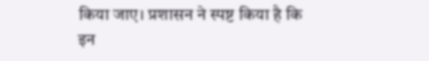किया जाए। प्रशासन ने स्पष्ट किया है कि इन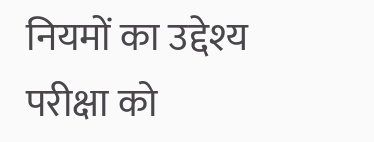नियमों का उद्देश्य परीक्षा को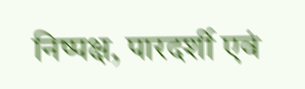निष्पक्ष, पारदर्शी एवं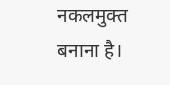नकलमुक्त बनाना है।